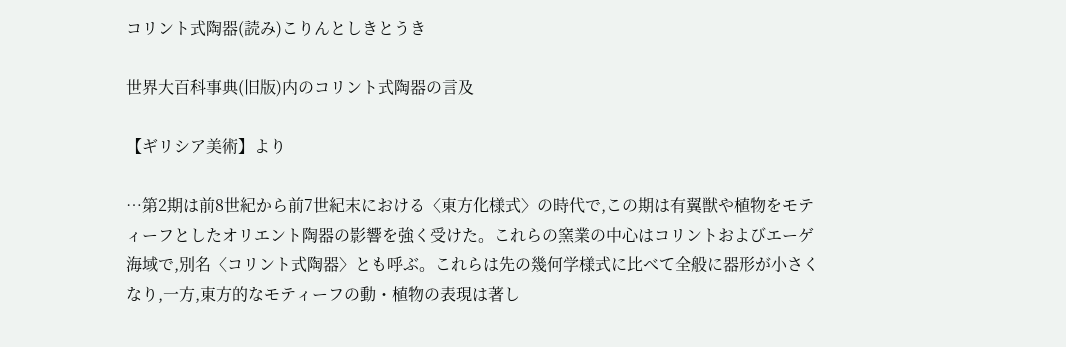コリント式陶器(読み)こりんとしきとうき

世界大百科事典(旧版)内のコリント式陶器の言及

【ギリシア美術】より

…第2期は前8世紀から前7世紀末における〈東方化様式〉の時代で,この期は有翼獣や植物をモティーフとしたオリエント陶器の影響を強く受けた。これらの窯業の中心はコリントおよびエーゲ海域で,別名〈コリント式陶器〉とも呼ぶ。これらは先の幾何学様式に比べて全般に器形が小さくなり,一方,東方的なモティーフの動・植物の表現は著し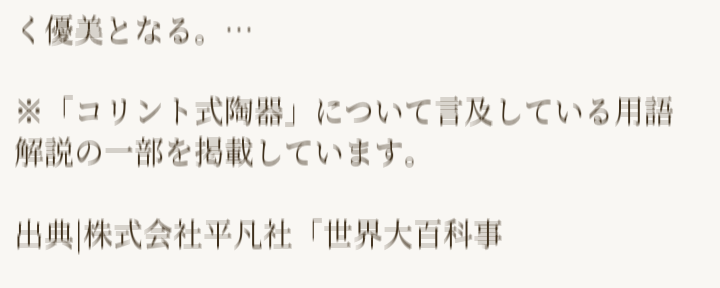く優美となる。…

※「コリント式陶器」について言及している用語解説の一部を掲載しています。

出典|株式会社平凡社「世界大百科事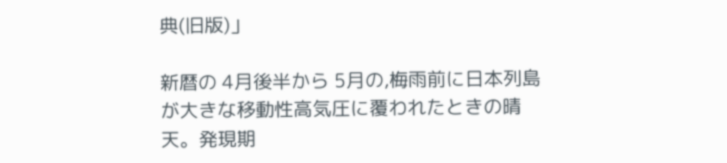典(旧版)」

新暦の 4月後半から 5月の,梅雨前に日本列島が大きな移動性高気圧に覆われたときの晴天。発現期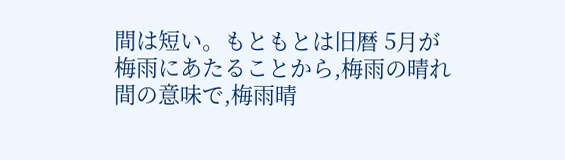間は短い。もともとは旧暦 5月が梅雨にあたることから,梅雨の晴れ間の意味で,梅雨晴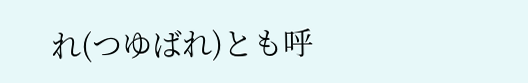れ(つゆばれ)とも呼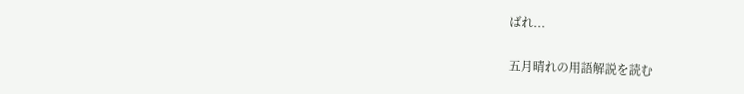ばれ...

五月晴れの用語解説を読む